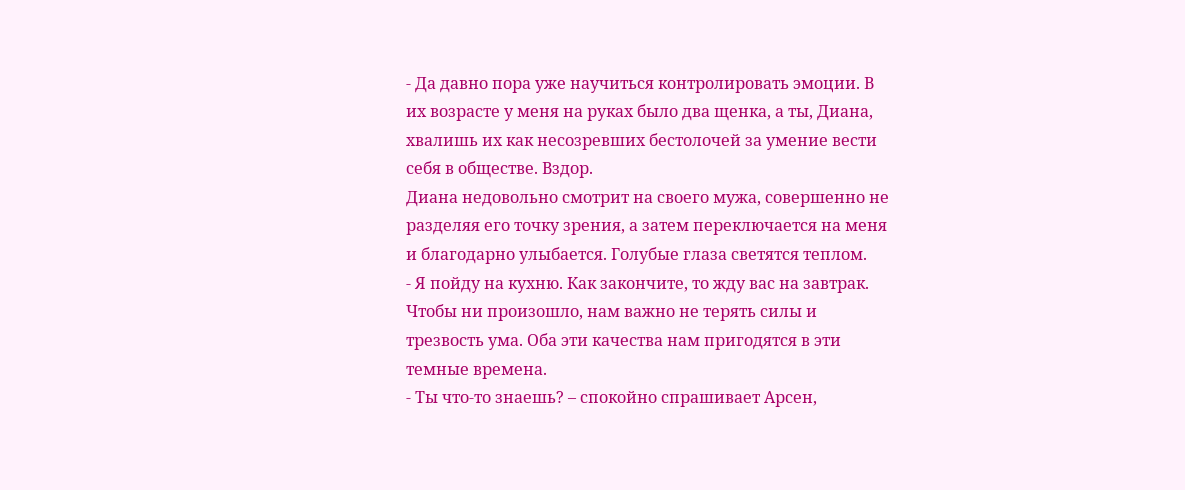- Да давно пора уже научиться контролировать эмоции. В их возрасте у меня на руках было два щенка, а ты, Диана, хвалишь их как несозревших бестолочей за умение вести себя в обществе. Вздор.
Диана недовольно смотрит на своего мужа, совершенно не разделяя его точку зрения, а затем переключается на меня и благодарно улыбается. Голубые глаза светятся теплом.
- Я пойду на кухню. Как закончите, то жду вас на завтрак. Чтобы ни произошло, нам важно не терять силы и трезвость ума. Оба эти качества нам пригодятся в эти темные времена.
- Ты что-то знаешь? – спокойно спрашивает Арсен,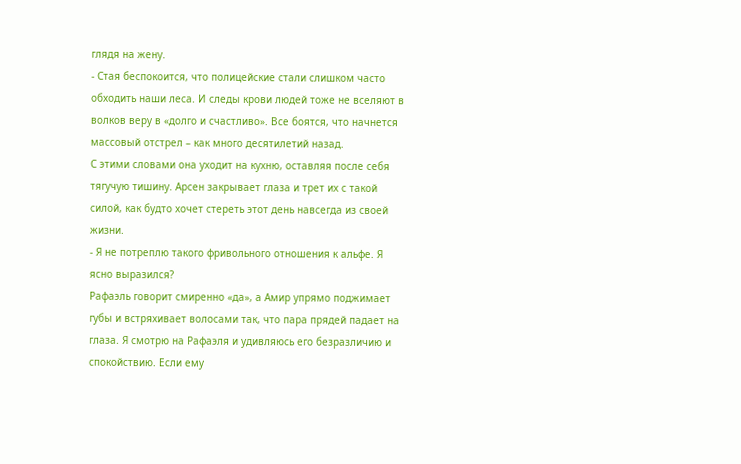глядя на жену.
- Стая беспокоится, что полицейские стали слишком часто обходить наши леса. И следы крови людей тоже не вселяют в волков веру в «долго и счастливо». Все боятся, что начнется массовый отстрел – как много десятилетий назад.
С этими словами она уходит на кухню, оставляя после себя тягучую тишину. Арсен закрывает глаза и трет их с такой силой, как будто хочет стереть этот день навсегда из своей жизни.
- Я не потреплю такого фривольного отношения к альфе. Я ясно выразился?
Рафаэль говорит смиренно «да», а Амир упрямо поджимает губы и встряхивает волосами так, что пара прядей падает на глаза. Я смотрю на Рафаэля и удивляюсь его безразличию и спокойствию. Если ему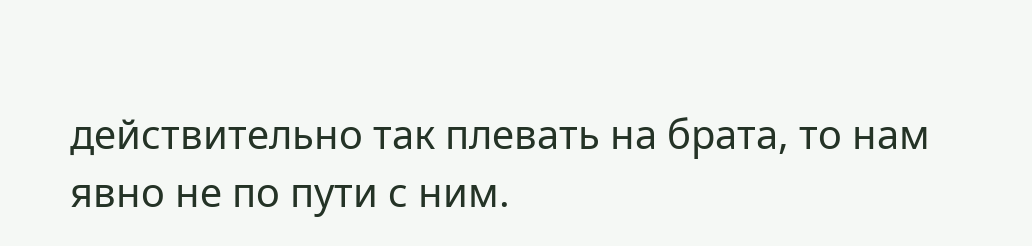действительно так плевать на брата, то нам явно не по пути с ним.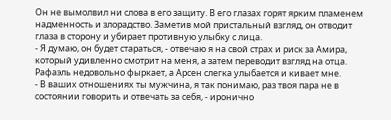Он не вымолвил ни слова в его защиту. В его глазах горят ярким пламенем надменность и злорадство. Заметив мой пристальный взгляд, он отводит глаза в сторону и убирает противную улыбку с лица.
- Я думаю, он будет стараться, - отвечаю я на свой страх и риск за Амира, который удивленно смотрит на меня, а затем переводит взгляд на отца. Рафаэль недовольно фыркает, а Арсен слегка улыбается и кивает мне.
- В ваших отношениях ты мужчина, я так понимаю, раз твоя пара не в состоянии говорить и отвечать за себя, - иронично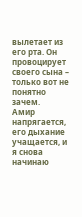вылетает из его рта. Он провоцирует своего сына – только вот не понятно зачем.
Амир напрягается, его дыхание учащается, и я снова начинаю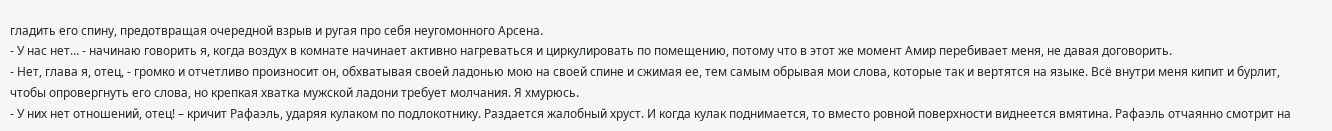гладить его спину, предотвращая очередной взрыв и ругая про себя неугомонного Арсена.
- У нас нет… - начинаю говорить я, когда воздух в комнате начинает активно нагреваться и циркулировать по помещению, потому что в этот же момент Амир перебивает меня, не давая договорить.
- Нет, глава я, отец, - громко и отчетливо произносит он, обхватывая своей ладонью мою на своей спине и сжимая ее, тем самым обрывая мои слова, которые так и вертятся на языке. Всё внутри меня кипит и бурлит, чтобы опровергнуть его слова, но крепкая хватка мужской ладони требует молчания. Я хмурюсь.
- У них нет отношений, отец! – кричит Рафаэль, ударяя кулаком по подлокотнику. Раздается жалобный хруст. И когда кулак поднимается, то вместо ровной поверхности виднеется вмятина. Рафаэль отчаянно смотрит на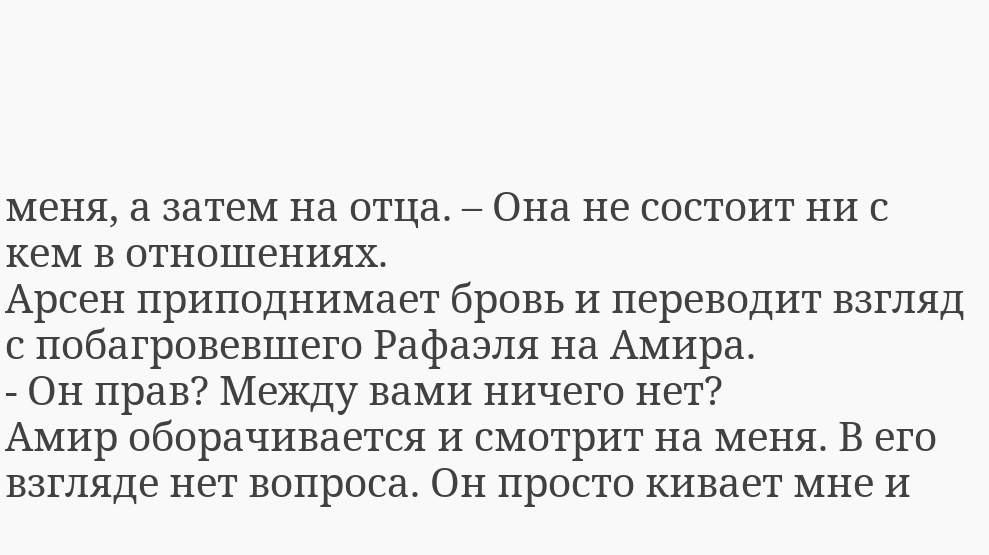меня, а затем на отца. – Она не состоит ни с кем в отношениях.
Арсен приподнимает бровь и переводит взгляд с побагровевшего Рафаэля на Амира.
- Он прав? Между вами ничего нет?
Амир оборачивается и смотрит на меня. В его взгляде нет вопроса. Он просто кивает мне и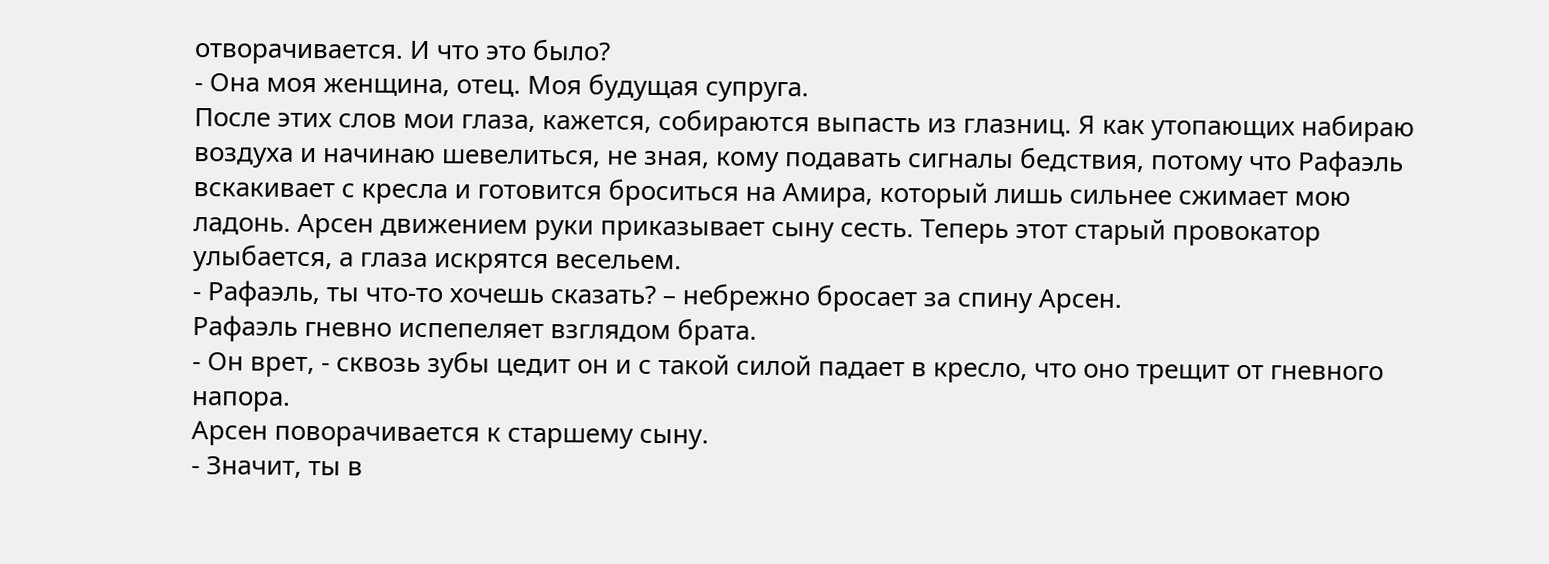отворачивается. И что это было?
- Она моя женщина, отец. Моя будущая супруга.
После этих слов мои глаза, кажется, собираются выпасть из глазниц. Я как утопающих набираю воздуха и начинаю шевелиться, не зная, кому подавать сигналы бедствия, потому что Рафаэль вскакивает с кресла и готовится броситься на Амира, который лишь сильнее сжимает мою ладонь. Арсен движением руки приказывает сыну сесть. Теперь этот старый провокатор улыбается, а глаза искрятся весельем.
- Рафаэль, ты что-то хочешь сказать? – небрежно бросает за спину Арсен.
Рафаэль гневно испепеляет взглядом брата.
- Он врет, - сквозь зубы цедит он и с такой силой падает в кресло, что оно трещит от гневного напора.
Арсен поворачивается к старшему сыну.
- Значит, ты в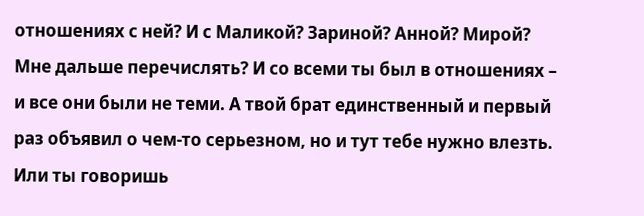отношениях с ней? И с Маликой? Зариной? Анной? Мирой? Мне дальше перечислять? И со всеми ты был в отношениях – и все они были не теми. А твой брат единственный и первый раз объявил о чем-то серьезном, но и тут тебе нужно влезть. Или ты говоришь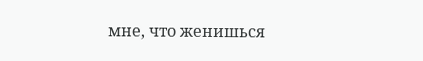мне, что женишься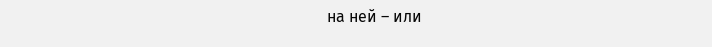на ней – или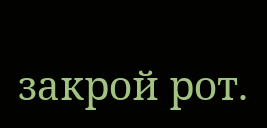закрой рот.